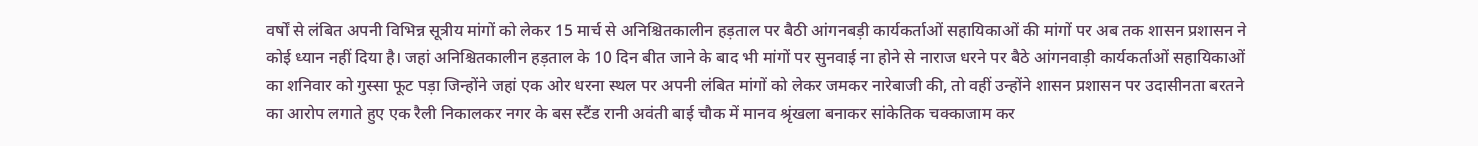वर्षों से लंबित अपनी विभिन्न सूत्रीय मांगों को लेकर 15 मार्च से अनिश्चितकालीन हड़ताल पर बैठी आंगनबड़ी कार्यकर्ताओं सहायिकाओं की मांगों पर अब तक शासन प्रशासन ने कोई ध्यान नहीं दिया है। जहां अनिश्चितकालीन हड़ताल के 10 दिन बीत जाने के बाद भी मांगों पर सुनवाई ना होने से नाराज धरने पर बैठे आंगनवाड़ी कार्यकर्ताओं सहायिकाओं का शनिवार को गुस्सा फूट पड़ा जिन्होंने जहां एक ओर धरना स्थल पर अपनी लंबित मांगों को लेकर जमकर नारेबाजी की, तो वहीं उन्होंने शासन प्रशासन पर उदासीनता बरतने का आरोप लगाते हुए एक रैली निकालकर नगर के बस स्टैंड रानी अवंती बाई चौक में मानव श्रृंखला बनाकर सांकेतिक चक्काजाम कर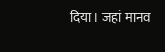दिया। जहां मानव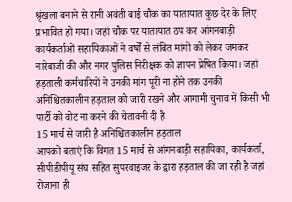श्रृंखला बनाने से रानी अवंती बाई चौक का यातायात कुछ देर के लिए प्रभावित हो गया। जहां चौक पर यातायात ठप कर आंगनबाड़ी कार्यकर्ताओं सहायिकाओं ने वर्षों से लंबित मांगों को लेकर जमकर नारेबाजी की और नगर पुलिस निरीक्षक को ज्ञापन प्रेषित किया। जहां हड़ताली कर्मचारियों ने उनकी मांग पूरी ना होने तक उनकी अनिश्चितकालीन हड़ताल को जारी रखने और आगामी चुनाव में किसी भी पार्टी को वोट ना करने की चेतावनी दी है
15 मार्च से जारी है अनिश्चितकालीन हड़ताल
आपको बताएं कि विगत 15 मार्च से आंगनबाड़ी सहायिका, कार्यकर्ता, सीपीडीपीयू संघ सहित सुपरवाइजर के द्वारा हड़ताल की जा रही है जहां रोजाना ही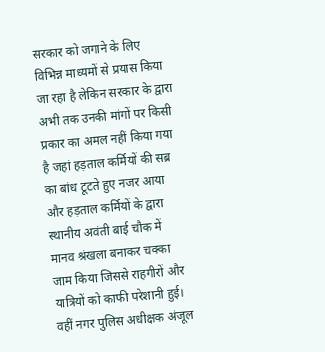सरकार को जगाने के लिए विभिन्न माध्यमों से प्रयास किया जा रहा है लेकिन सरकार के द्वारा अभी तक उनकी मांगों पर किसी प्रकार का अमल नहीं किया गया है जहां हड़ताल कर्मियों की सब्र का बांध टूटते हुए नजर आया और हड़ताल कर्मियों के द्वारा स्थानीय अवंती बाई चौक में मानव श्रंखला बनाकर चक्का जाम किया जिससे राहगीरों और यात्रियों को काफी परेशानी हुई। वहीं नगर पुलिस अधीक्षक अंजूल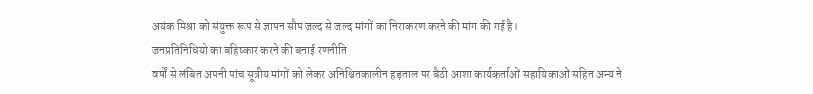अयंक मिश्रा को संयुक्त रूप से ज्ञापन सौप जल्द से जल्द मांगों का निराकरण करने की मांग की गई है।
जनप्रतिनिधियो का बहिष्कार करने की बनाई रणनीति
वर्षों से लंबित अपनी पांच सूत्रीय मांगों को लेकर अनिश्चितकालीन हड़ताल पर बैठी आशा कार्यकर्ताओं सहायिकाओं सहित अन्य ने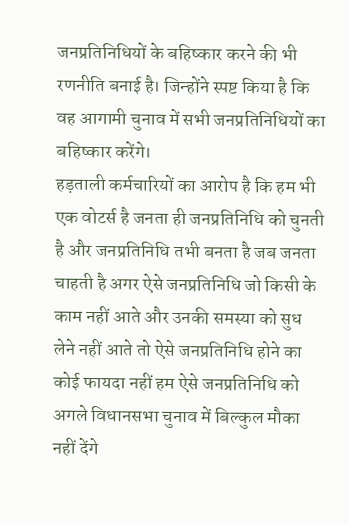जनप्रतिनिधियों के बहिष्कार करने की भी रणनीति बनाई है। जिन्होंने स्पष्ट किया है कि वह आगामी चुनाव में सभी जनप्रतिनिधियों का बहिष्कार करेंगे।
हड़ताली कर्मचारियों का आरोप है कि हम भी एक वोटर्स है जनता ही जनप्रतिनिधि को चुनती है और जनप्रतिनिधि तभी बनता है जब जनता चाहती है अगर ऐसे जनप्रतिनिधि जो किसी के काम नहीं आते और उनकी समस्या को सुध लेने नहीं आते तो ऐसे जनप्रतिनिधि होने का कोई फायदा नहीं हम ऐसे जनप्रतिनिधि को अगले विधानसभा चुनाव में बिल्कुल मौका नहीं देंगे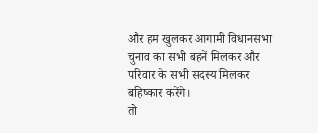और हम खुलकर आगामी विधानसभा चुनाव का सभी बहनें मिलकर और परिवार के सभी सदस्य मिलकर बहिष्कार करेंगे।
तो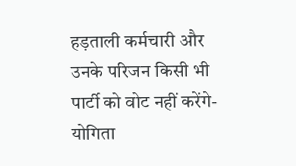हड़ताली कर्मचारी और उनके परिजन किसी भी पार्टी को वोट नहीं करेंगे- योगिता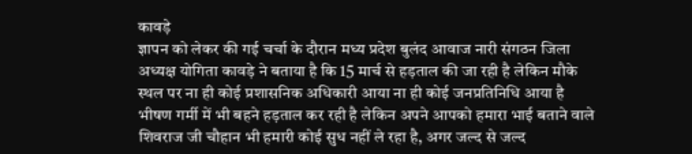कावड़े
ज्ञापन को लेकर की गई चर्चा के दौरान मध्य प्रदेश बुलंद आवाज नारी संगठन जिला अध्यक्ष योगिता कावड़े ने बताया है कि 15 मार्च से हड़ताल की जा रही है लेकिन मौके स्थल पर ना ही कोई प्रशासनिक अधिकारी आया ना ही कोई जनप्रतिनिधि आया है भीषण गर्मी में भी बहने हड़ताल कर रही है लेकिन अपने आपको हमारा भाई बताने वाले शिवराज जी चौहान भी हमारी कोई सुध नहीं ले रहा है, अगर जल्द से जल्द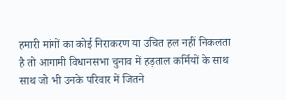हमारी मांगों का कोई निराकरण या उचित हल नहीं निकलता है तो आगामी विधानसभा चुनाव में हड़ताल कर्मियों के साथ साथ जो भी उनके परिवार में जितने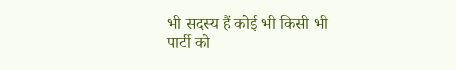भी सदस्य हैं कोई भी किसी भी पार्टी को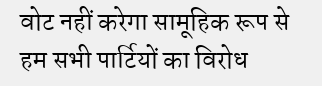वोट नहीं करेगा सामूहिक रूप से हम सभी पार्टियों का विरोध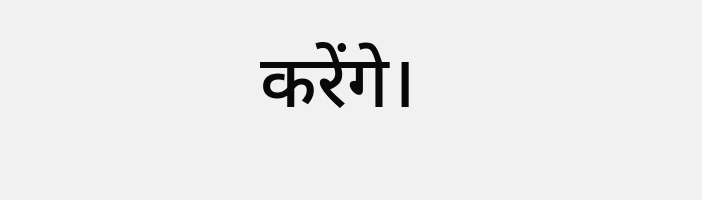करेंगे।